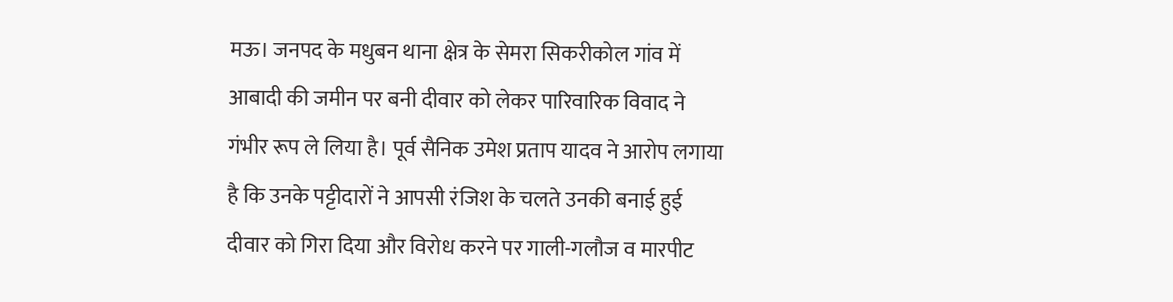मऊ। जनपद के मधुबन थाना क्षेत्र के सेमरा सिकरीकोल गांव में आबादी की जमीन पर बनी दीवार को लेकर पारिवारिक विवाद ने गंभीर रूप ले लिया है। पूर्व सैनिक उमेश प्रताप यादव ने आरोप लगाया है कि उनके पट्टीदारों ने आपसी रंजिश के चलते उनकी बनाई हुई दीवार को गिरा दिया और विरोध करने पर गाली-गलौज व मारपीट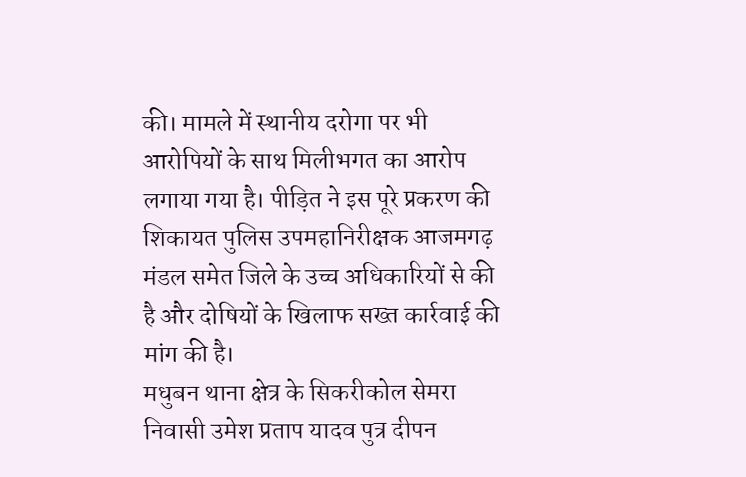की। मामले में स्थानीय दरोगा पर भी आरोपियों के साथ मिलीभगत का आरोप लगाया गया है। पीड़ित ने इस पूरे प्रकरण की शिकायत पुलिस उपमहानिरीक्षक आजमगढ़ मंडल समेत जिले के उच्च अधिकारियों से की है और दोषियों के खिलाफ सख्त कार्रवाई की मांग की है।
मधुबन थाना क्षेत्र के सिकरीकोल सेमरा निवासी उमेश प्रताप यादव पुत्र दीपन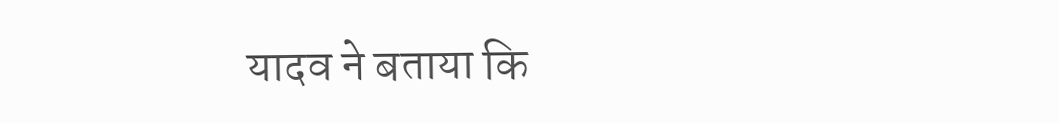यादव ने बताया कि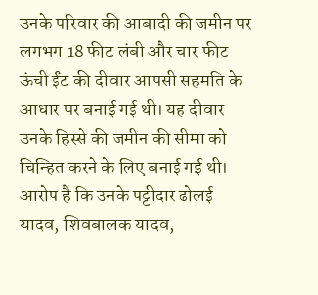उनके परिवार की आबादी की जमीन पर लगभग 18 फीट लंबी और चार फीट ऊंची ईंट की दीवार आपसी सहमति के आधार पर बनाई गई थी। यह दीवार उनके हिस्से की जमीन की सीमा को चिन्हित करने के लिए बनाई गई थी। आरोप है कि उनके पट्टीदार ढोलई यादव, शिवबालक यादव,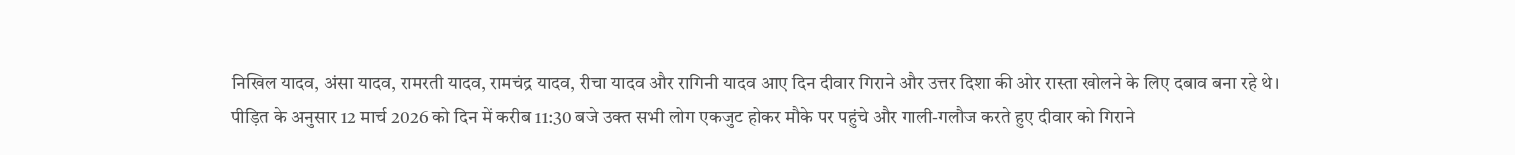निखिल यादव, अंसा यादव, रामरती यादव, रामचंद्र यादव, रीचा यादव और रागिनी यादव आए दिन दीवार गिराने और उत्तर दिशा की ओर रास्ता खोलने के लिए दबाव बना रहे थे।
पीड़ित के अनुसार 12 मार्च 2026 को दिन में करीब 11:30 बजे उक्त सभी लोग एकजुट होकर मौके पर पहुंचे और गाली-गलौज करते हुए दीवार को गिराने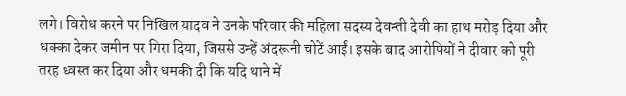लगे। विरोध करने पर निखिल यादव ने उनके परिवार की महिला सदस्य देवन्ती देवी का हाथ मरोड़ दिया और धक्का देकर जमीन पर गिरा दिया, जिससे उन्हें अंदरूनी चोटें आईं। इसके बाद आरोपियों ने दीवार को पूरी तरह ध्वस्त कर दिया और धमकी दी कि यदि थाने में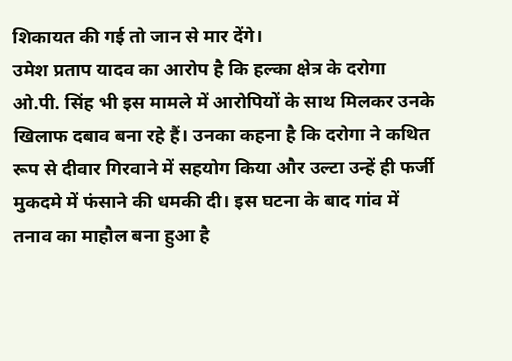शिकायत की गई तो जान से मार देंगे।
उमेश प्रताप यादव का आरोप है कि हल्का क्षेत्र के दरोगा ओ.पी. सिंह भी इस मामले में आरोपियों के साथ मिलकर उनके खिलाफ दबाव बना रहे हैं। उनका कहना है कि दरोगा ने कथित रूप से दीवार गिरवाने में सहयोग किया और उल्टा उन्हें ही फर्जी मुकदमे में फंसाने की धमकी दी। इस घटना के बाद गांव में तनाव का माहौल बना हुआ है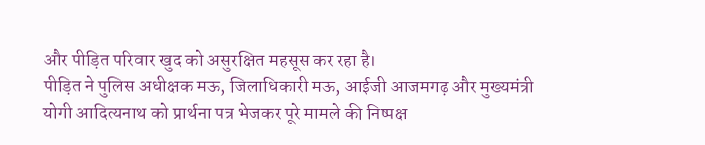और पीड़ित परिवार खुद को असुरक्षित महसूस कर रहा है।
पीड़ित ने पुलिस अधीक्षक मऊ, जिलाधिकारी मऊ, आईजी आजमगढ़ और मुख्यमंत्री योगी आदित्यनाथ को प्रार्थना पत्र भेजकर पूरे मामले की निष्पक्ष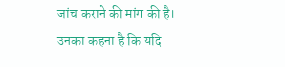जांच कराने की मांग की है। उनका कहना है कि यदि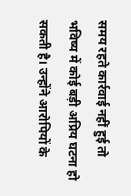समय रहते कार्रवाई नहीं हुई तो भविष्य में कोई बड़ी अप्रिय घटना हो सकती है। उन्होंने आरोपियों के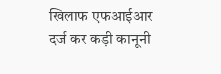खिलाफ एफआईआर दर्ज कर कड़ी कानूनी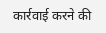कार्रवाई करने की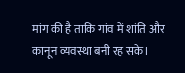मांग की है ताकि गांव में शांति और कानून व्यवस्था बनी रह सके।